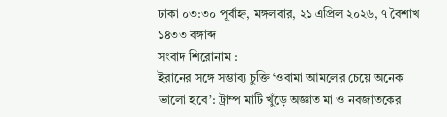ঢাকা ০৩:৩০ পূর্বাহ্ন, মঙ্গলবার, ২১ এপ্রিল ২০২৬, ৭ বৈশাখ ১৪৩৩ বঙ্গাব্দ
সংবাদ শিরোনাম :
ইরানের সঙ্গে সম্ভাব্য চুক্তি ‘ওবামা আমলের চেয়ে অনেক ভালো হবে’: ট্রাম্প মাটি খুঁড়ে অজ্ঞাত মা ও নবজাতকের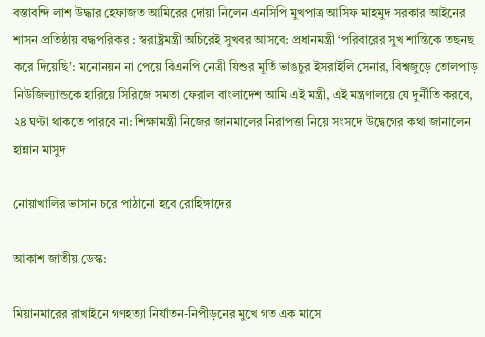বস্তাবন্দি লাশ উদ্ধার হেফাজত আমিরের দোয়া নিলেন এনসিপি মুখপাত্র আসিফ মাহমুদ সরকার আইনের শাসন প্রতিষ্ঠায় বদ্ধপরিকর : স্বরাষ্ট্রমন্ত্রী অচিরেই সুখবর আসবে: প্রধানমন্ত্রী ‘পরিবারের সুখ শান্তিকে তছনছ করে দিয়েছি’: মনোনয়ন না পেয়ে বিএনপি নেত্রী যিশুর মূর্তি ভাঙচুর ইসরাইলি সেনার, বিশ্বজুড়ে তোলপাড় নিউজিল্যান্ডকে হারিয়ে সিরিজে সমতা ফেরাল বাংলাদেশ আমি এই মন্ত্রী, এই মন্ত্রণালয়ে যে দুর্নীতি করবে, ২৪ ঘণ্টা থাকতে পারবে না: শিক্ষামন্ত্রী নিজের জানমালের নিরাপত্তা নিয়ে সংসদে উদ্বেগের কথা জানালেন হান্নান মাসুদ

নোয়াখালির ভাসান চরে পাঠানো হবে রোহিঙ্গাদের

আকাশ জাতীয় ডেস্ক:

মিয়ানমারের রাখাইনে গণহত্যা নির্যাতন-নিপীড়নের মুখে গত এক মাসে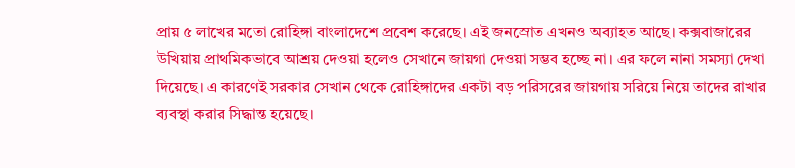প্রায় ৫ লাখের মতো রোহিঙ্গা বাংলাদেশে প্রবেশ করেছে। এই জনস্রোত এখনও অব্যাহত আছে। কক্সবাজারের উখিয়ায় প্রাথমিকভাবে আশ্রয় দেওয়া হলেও সেখানে জায়গা দেওয়া সম্ভব হচ্ছে না। এর ফলে নানা সমস্যা দেখা দিয়েছে। এ কারণেই সরকার সেখান থেকে রোহিঙ্গাদের একটা বড় পরিসরের জায়গায় সরিয়ে নিয়ে তাদের রাখার ব্যবস্থা করার সিদ্ধান্ত হয়েছে।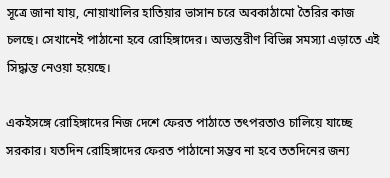সূত্রে জানা যায়, নোয়াখালির হাতিয়ার ভাসান চরে অবকাঠামো তৈরির কাজ চলছে। সেখানেই পাঠানো হবে রোহিঙ্গাদের। অভ্যন্তরীণ বিভিন্ন সমস্যা এড়াতে এই সিদ্ধান্ত নেওয়া হয়েছে।

একইসঙ্গে রোহিঙ্গাদের নিজ দেশে ফেরত পাঠাতে তৎপরতাও চালিয়ে যাচ্ছে সরকার। যতদিন রোহিঙ্গাদের ফেরত পাঠানো সম্ভব না হবে ততদিনের জন্য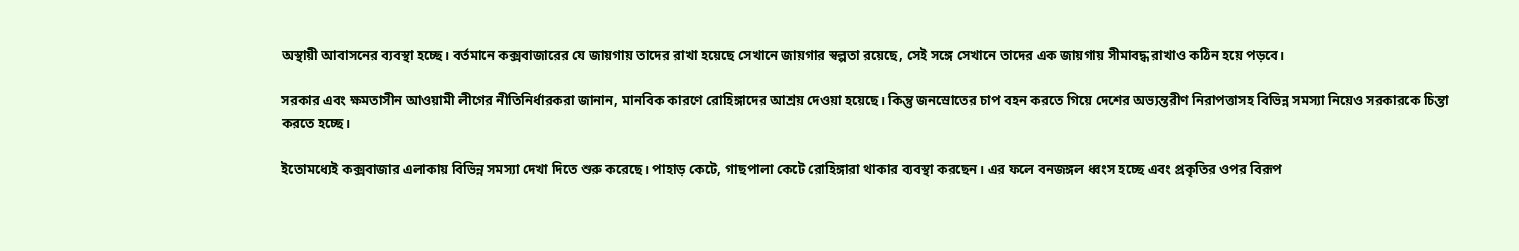অস্থায়ী আবাসনের ব্যবস্থা হচ্ছে। বর্তমানে কক্সবাজারের যে জায়গায় তাদের রাখা হয়েছে সেখানে জায়গার স্বল্পতা রয়েছে, সেই সঙ্গে সেখানে তাদের এক জায়গায় সীমাবদ্ধ রাখাও কঠিন হয়ে পড়বে।

সরকার এবং ক্ষমতাসীন আওয়ামী লীগের নীতিনির্ধারকরা জানান, মানবিক কারণে রোহিঙ্গাদের আশ্রয় দেওয়া হয়েছে। কিন্তু জনস্রোতের চাপ বহন করতে গিয়ে দেশের অভ্যন্তরীণ নিরাপত্তাসহ বিভিন্ন সমস্যা নিয়েও সরকারকে চিন্তা করতে হচ্ছে।

ইতোমধ্যেই কক্সবাজার এলাকায় বিভিন্ন সমস্যা দেখা দিতে শুরু করেছে। পাহাড় কেটে, গাছপালা কেটে রোহিঙ্গারা থাকার ব্যবস্থা করছেন। এর ফলে বনজঙ্গল ধ্বংস হচ্ছে এবং প্রকৃতির ওপর বিরূপ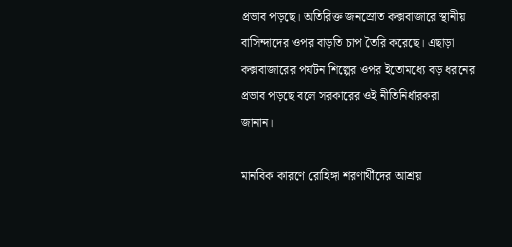প্রভাব পড়ছে। অতিরিক্ত জনস্রোত কক্সবাজারে স্থানীয় বাসিন্দাদের ওপর বাড়তি চাপ তৈরি করেছে। এছাড়া কক্সবাজারের পর্যটন শিল্পের ওপর ইতোমধ্যে বড় ধরনের প্রভাব পড়ছে বলে সরকারের ওই নীতিনির্ধারকরা জানান।

মানবিক কারণে রোহিঙ্গা শরণার্থীদের আশ্রয়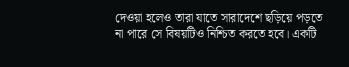দেওয়া হলেও তারা যাতে সারাদেশে ছড়িয়ে পড়তে না পারে সে বিষয়টিও নিশ্চিত করতে হবে। একটি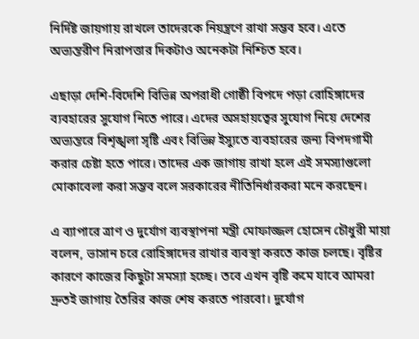নির্দিষ্ট জায়গায় রাখলে তাদেরকে নিয়ন্ত্রণে রাখা সম্ভব হবে। এতে অভ্যন্তরীণ নিরাপত্তার দিকটাও অনেকটা নিশ্চিত হবে।

এছাড়া দেশি-বিদেশি বিভিন্ন অপরাধী গোষ্ঠী বিপদে পড়া রোহিঙ্গাদের ব্যবহারের সুযোগ নিতে পারে। এদের অসহায়ত্বের সুযোগ নিয়ে দেশের অভ্যন্তরে বিশৃঙ্খলা সৃষ্টি এবং বিভিন্ন ইস্যুতে ব্যবহারের জন্য বিপদগামী করার চেষ্টা হতে পারে। তাদের এক জাগায় রাখা হলে এই সমস্যাগুলো মোকাবেলা করা সম্ভব বলে সরকারের নীতিনির্ধারকরা মনে করছেন।

এ ব্যাপারে ত্রাণ ও দুর্যোগ ব্যবস্থাপনা মন্ত্রী মোফাজ্জল হোসেন চৌধুরী মায়া বলেন, ভাসান চরে রোহিঙ্গাদের রাখার ব্যবস্থা করতে কাজ চলছে। বৃষ্টির কারণে কাজের কিছুটা সমস্যা হচ্ছে। তবে এখন বৃষ্টি কমে যাবে আমরা দ্রুতই জাগায় তৈরির কাজ শেষ করতে পারবো। দুর্যোগ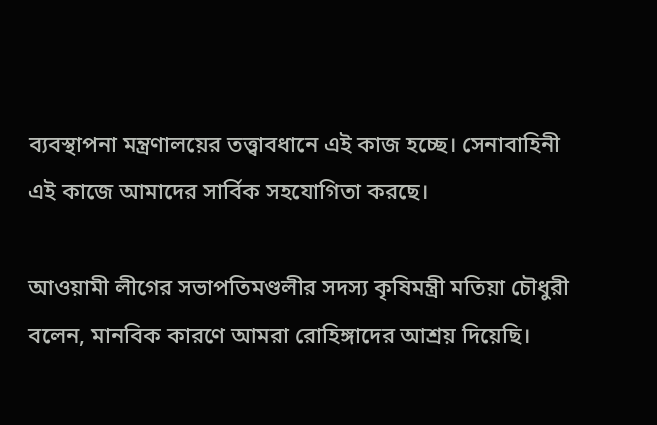ব্যবস্থাপনা মন্ত্রণালয়ের তত্ত্বাবধানে এই কাজ হচ্ছে। সেনাবাহিনী এই কাজে আমাদের সার্বিক সহযোগিতা করছে।

আওয়ামী লীগের সভাপতিমণ্ডলীর সদস্য কৃষিমন্ত্রী মতিয়া চৌধুরী বলেন, মানবিক কারণে আমরা রোহিঙ্গাদের আশ্রয় দিয়েছি।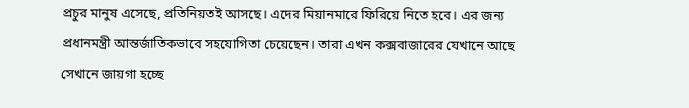প্রচুর মানুষ এসেছে, প্রতিনিয়তই আসছে। এদের মিয়ানমারে ফিরিয়ে নিতে হবে। এর জন্য প্রধানমন্ত্রী আন্তর্জাতিকভাবে সহযোগিতা চেয়েছেন। তারা এখন কক্সবাজারের যেখানে আছে সেখানে জায়গা হচ্ছে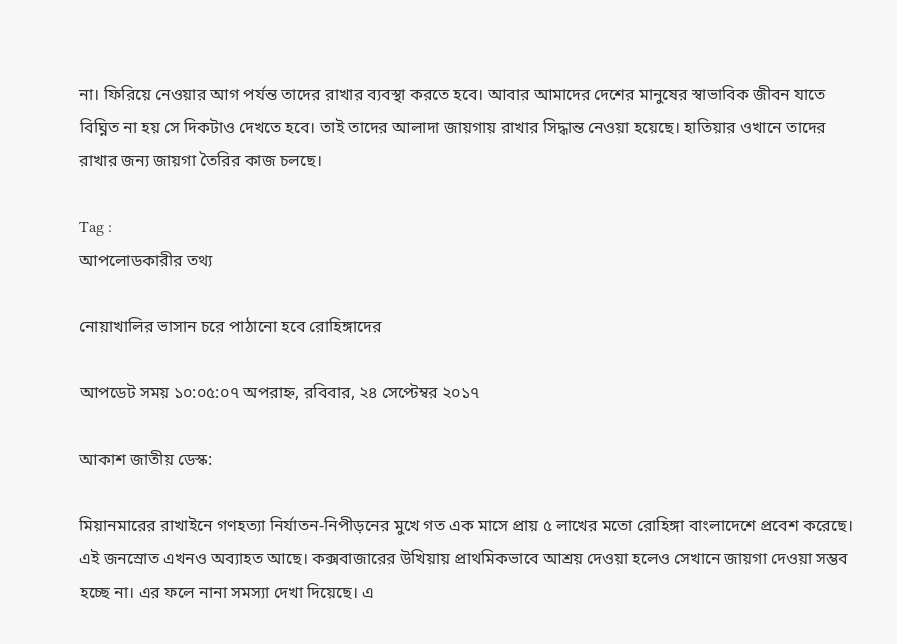না। ফিরিয়ে নেওয়ার আগ পর্যন্ত তাদের রাখার ব্যবস্থা করতে হবে। আবার আমাদের দেশের মানুষের স্বাভাবিক জীবন যাতে বিঘ্নিত না হয় সে দিকটাও দেখতে হবে। তাই তাদের আলাদা জায়গায় রাখার সিদ্ধান্ত নেওয়া হয়েছে। হাতিয়ার ওখানে তাদের রাখার জন্য জায়গা তৈরির কাজ চলছে।

Tag :
আপলোডকারীর তথ্য

নোয়াখালির ভাসান চরে পাঠানো হবে রোহিঙ্গাদের

আপডেট সময় ১০:০৫:০৭ অপরাহ্ন, রবিবার, ২৪ সেপ্টেম্বর ২০১৭

আকাশ জাতীয় ডেস্ক:

মিয়ানমারের রাখাইনে গণহত্যা নির্যাতন-নিপীড়নের মুখে গত এক মাসে প্রায় ৫ লাখের মতো রোহিঙ্গা বাংলাদেশে প্রবেশ করেছে। এই জনস্রোত এখনও অব্যাহত আছে। কক্সবাজারের উখিয়ায় প্রাথমিকভাবে আশ্রয় দেওয়া হলেও সেখানে জায়গা দেওয়া সম্ভব হচ্ছে না। এর ফলে নানা সমস্যা দেখা দিয়েছে। এ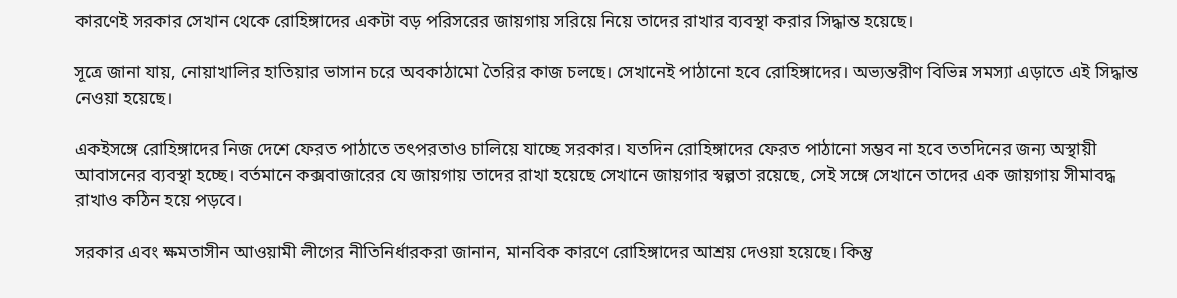কারণেই সরকার সেখান থেকে রোহিঙ্গাদের একটা বড় পরিসরের জায়গায় সরিয়ে নিয়ে তাদের রাখার ব্যবস্থা করার সিদ্ধান্ত হয়েছে।

সূত্রে জানা যায়, নোয়াখালির হাতিয়ার ভাসান চরে অবকাঠামো তৈরির কাজ চলছে। সেখানেই পাঠানো হবে রোহিঙ্গাদের। অভ্যন্তরীণ বিভিন্ন সমস্যা এড়াতে এই সিদ্ধান্ত নেওয়া হয়েছে।

একইসঙ্গে রোহিঙ্গাদের নিজ দেশে ফেরত পাঠাতে তৎপরতাও চালিয়ে যাচ্ছে সরকার। যতদিন রোহিঙ্গাদের ফেরত পাঠানো সম্ভব না হবে ততদিনের জন্য অস্থায়ী আবাসনের ব্যবস্থা হচ্ছে। বর্তমানে কক্সবাজারের যে জায়গায় তাদের রাখা হয়েছে সেখানে জায়গার স্বল্পতা রয়েছে, সেই সঙ্গে সেখানে তাদের এক জায়গায় সীমাবদ্ধ রাখাও কঠিন হয়ে পড়বে।

সরকার এবং ক্ষমতাসীন আওয়ামী লীগের নীতিনির্ধারকরা জানান, মানবিক কারণে রোহিঙ্গাদের আশ্রয় দেওয়া হয়েছে। কিন্তু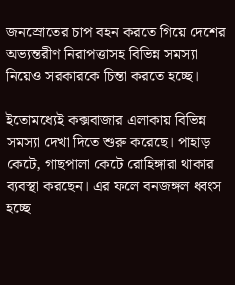জনস্রোতের চাপ বহন করতে গিয়ে দেশের অভ্যন্তরীণ নিরাপত্তাসহ বিভিন্ন সমস্যা নিয়েও সরকারকে চিন্তা করতে হচ্ছে।

ইতোমধ্যেই কক্সবাজার এলাকায় বিভিন্ন সমস্যা দেখা দিতে শুরু করেছে। পাহাড় কেটে, গাছপালা কেটে রোহিঙ্গারা থাকার ব্যবস্থা করছেন। এর ফলে বনজঙ্গল ধ্বংস হচ্ছে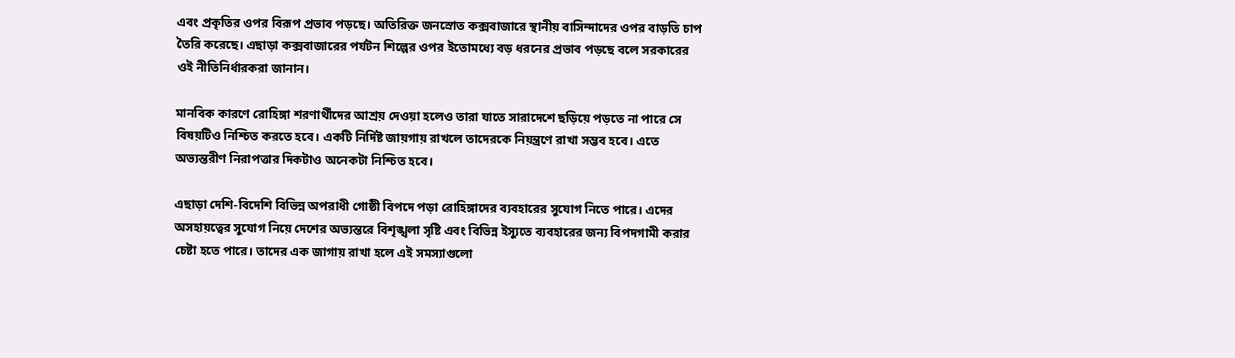এবং প্রকৃতির ওপর বিরূপ প্রভাব পড়ছে। অতিরিক্ত জনস্রোত কক্সবাজারে স্থানীয় বাসিন্দাদের ওপর বাড়তি চাপ তৈরি করেছে। এছাড়া কক্সবাজারের পর্যটন শিল্পের ওপর ইতোমধ্যে বড় ধরনের প্রভাব পড়ছে বলে সরকারের ওই নীতিনির্ধারকরা জানান।

মানবিক কারণে রোহিঙ্গা শরণার্থীদের আশ্রয় দেওয়া হলেও তারা যাতে সারাদেশে ছড়িয়ে পড়তে না পারে সে বিষয়টিও নিশ্চিত করতে হবে। একটি নির্দিষ্ট জায়গায় রাখলে তাদেরকে নিয়ন্ত্রণে রাখা সম্ভব হবে। এতে অভ্যন্তরীণ নিরাপত্তার দিকটাও অনেকটা নিশ্চিত হবে।

এছাড়া দেশি-বিদেশি বিভিন্ন অপরাধী গোষ্ঠী বিপদে পড়া রোহিঙ্গাদের ব্যবহারের সুযোগ নিতে পারে। এদের অসহায়ত্বের সুযোগ নিয়ে দেশের অভ্যন্তরে বিশৃঙ্খলা সৃষ্টি এবং বিভিন্ন ইস্যুতে ব্যবহারের জন্য বিপদগামী করার চেষ্টা হতে পারে। তাদের এক জাগায় রাখা হলে এই সমস্যাগুলো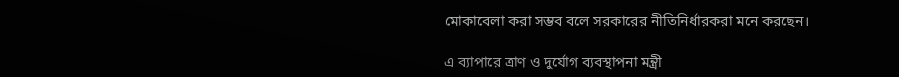মোকাবেলা করা সম্ভব বলে সরকারের নীতিনির্ধারকরা মনে করছেন।

এ ব্যাপারে ত্রাণ ও দুর্যোগ ব্যবস্থাপনা মন্ত্রী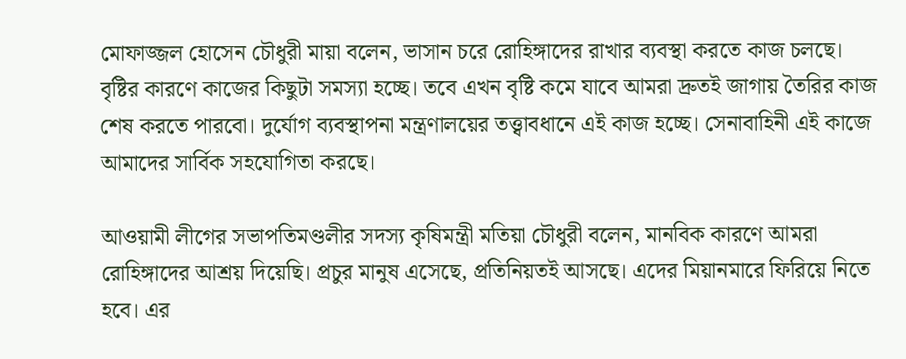মোফাজ্জল হোসেন চৌধুরী মায়া বলেন, ভাসান চরে রোহিঙ্গাদের রাখার ব্যবস্থা করতে কাজ চলছে। বৃষ্টির কারণে কাজের কিছুটা সমস্যা হচ্ছে। তবে এখন বৃষ্টি কমে যাবে আমরা দ্রুতই জাগায় তৈরির কাজ শেষ করতে পারবো। দুর্যোগ ব্যবস্থাপনা মন্ত্রণালয়ের তত্ত্বাবধানে এই কাজ হচ্ছে। সেনাবাহিনী এই কাজে আমাদের সার্বিক সহযোগিতা করছে।

আওয়ামী লীগের সভাপতিমণ্ডলীর সদস্য কৃষিমন্ত্রী মতিয়া চৌধুরী বলেন, মানবিক কারণে আমরা রোহিঙ্গাদের আশ্রয় দিয়েছি। প্রচুর মানুষ এসেছে, প্রতিনিয়তই আসছে। এদের মিয়ানমারে ফিরিয়ে নিতে হবে। এর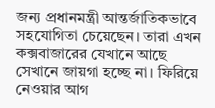জন্য প্রধানমন্ত্রী আন্তর্জাতিকভাবে সহযোগিতা চেয়েছেন। তারা এখন কক্সবাজারের যেখানে আছে সেখানে জায়গা হচ্ছে না। ফিরিয়ে নেওয়ার আগ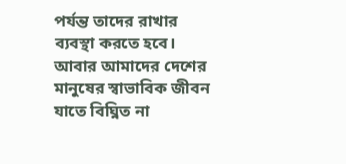পর্যন্ত তাদের রাখার ব্যবস্থা করতে হবে। আবার আমাদের দেশের মানুষের স্বাভাবিক জীবন যাতে বিঘ্নিত না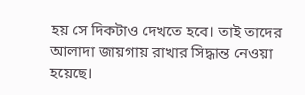হয় সে দিকটাও দেখতে হবে। তাই তাদের আলাদা জায়গায় রাখার সিদ্ধান্ত নেওয়া হয়েছে।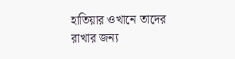হাতিয়ার ওখানে তাদের রাখার জন্য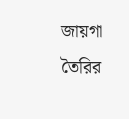জায়গা তৈরির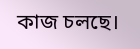কাজ চলছে।